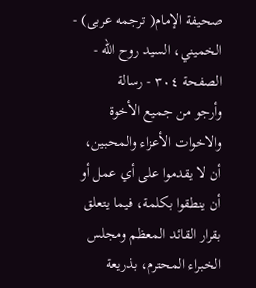صحيفة الإمام( ترجمه عربى) - الخميني، السيد روح الله - الصفحة ٣٠٤ - رسالة
وأرجو من جميع الأخوة والاخوات الأعزاء والمحبين، أن لا يقدموا على أي عمل أو أن ينطقوا بكلمة، فيما يتعلق بقرار القائد المعظم ومجلس الخبراء المحترم، بذريعة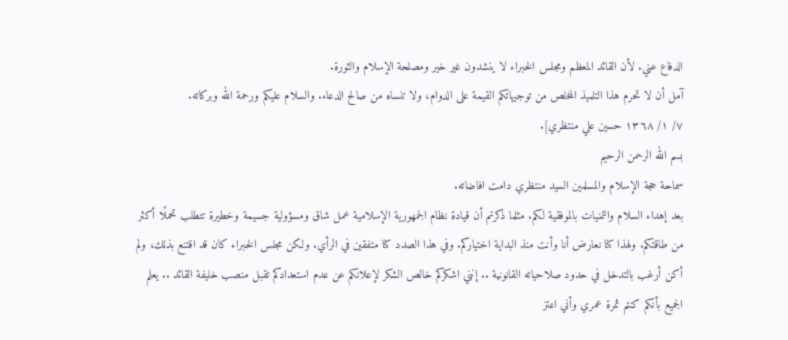الدفاع عني. لأن القائد المعظم ومجلس الخبراء لا ينشدون غير خير ومصلحة الإسلام والثورة.
آمل أن لا تحرم هذا التلميذ المخلص من توجيهاتكم القيمة على الدوام، ولا تنساه من صالح الدعاء. والسلام عليكم ورحمة الله وبركاته.
٧/ ١/ ١٣٦٨ حسين علي منتظري].
بسم الله الرحمن الرحيم
سماحة حجة الإسلام والمسلمين السيد منتظري دامت افاضاته.
بعد إهداء السلام والتمنيات بالموفقية لكم. مثلما ذكرتم أن قيادة نظام الجمهورية الإسلامية عمل شاق ومسؤولية جسيمة وخطيرة تتطلب تحملًا أكثر من طاقتكم. ولهذا كنا نعارض أنا وأنت منذ البداية اختياركم. وفي هذا الصدد كنا متفقين في الرأي. ولكن مجلس الخبراء كان قد اقتنع بذلك، ولم أكن أرغب بالتدخل في حدود صلاحياته القانونية .. إنني اشكركم خالص الشكر لإعلانكم عن عدم استعدادكم تقبل منصب خليفة القائد .. يعلم الجميع بأنكم كنتم ثمرة عمري وأني اعتز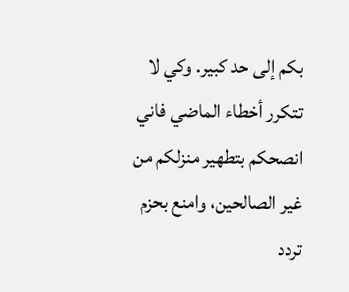بكم إلى حد كبير. وكي لا تتكرر أخطاء الماضي فاني انصحكم بتطهير منزلكم من غير الصالحين، وامنع بحزم تردد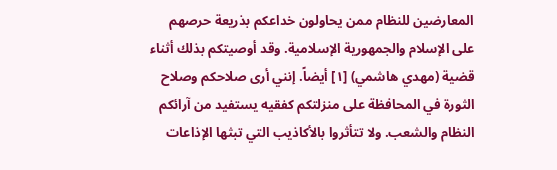المعارضين للنظام ممن يحاولون خداعكم بذريعة حرصهم على الإسلام والجمهورية الإسلامية. وقد أوصيتكم بذلك أثناء قضية (مهدي هاشمي) [١] أيضاً. إنني أرى صلاحكم وصلاح الثورة في المحافظة على منزلتكم كفقيه يستفيد من آرائكم النظام والشعب. ولا تتأثروا بالأكاذيب التي تبثها الإذاعات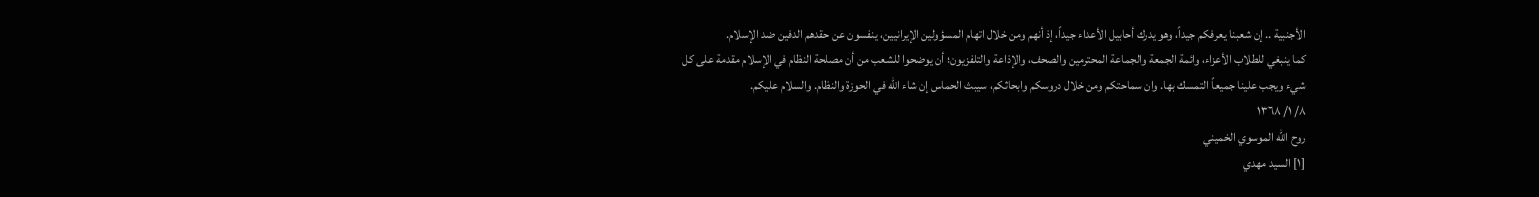الأجنبية .. إن شعبنا يعرفكم جيداً، وهو يدرك أحابيل الأعداء جيداً، إذ أنهم ومن خلال اتهام المسؤولين الإيرانيين، ينفسون عن حقدهم الدفين ضد الإسلام.
كما ينبغي للطلاب الأعزاء، وائمة الجمعة والجماعة المحترمين والصحف، والإذاعة والتلفزيون؛ أن يوضحوا للشعب من أن مصلحة النظام في الإسلام مقدمة على كل شيء ويجب علينا جميعاً التمسك بها. وان سماحتكم ومن خلال دروسكم وابحاثكم، سيبث الحماس إن شاء الله في الحوزة والنظام. والسلام عليكم.
٨/ ١/ ١٣٦٨
روح الله الموسوي الخميني
[١] السيد مهدي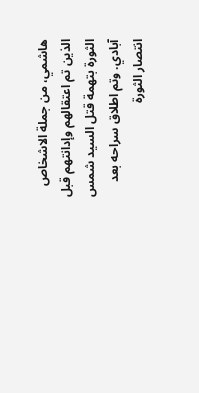هاشمي، من جملة الاشخاص الذين تم اعتقالهم وإدانتهم قبل الثورة بتهمة قتل السيد شمس آبادي. وتم اطلاق سراحه بعد انتصار الثورة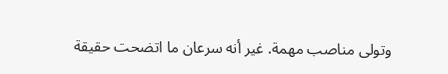وتولى مناصب مهمة. غير أنه سرعان ما اتضحت حقيقة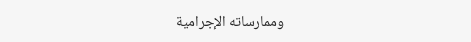وممارساته الإجرامية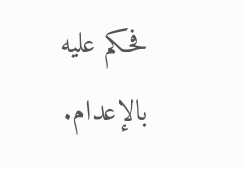فحكم عليه بالإعدام.